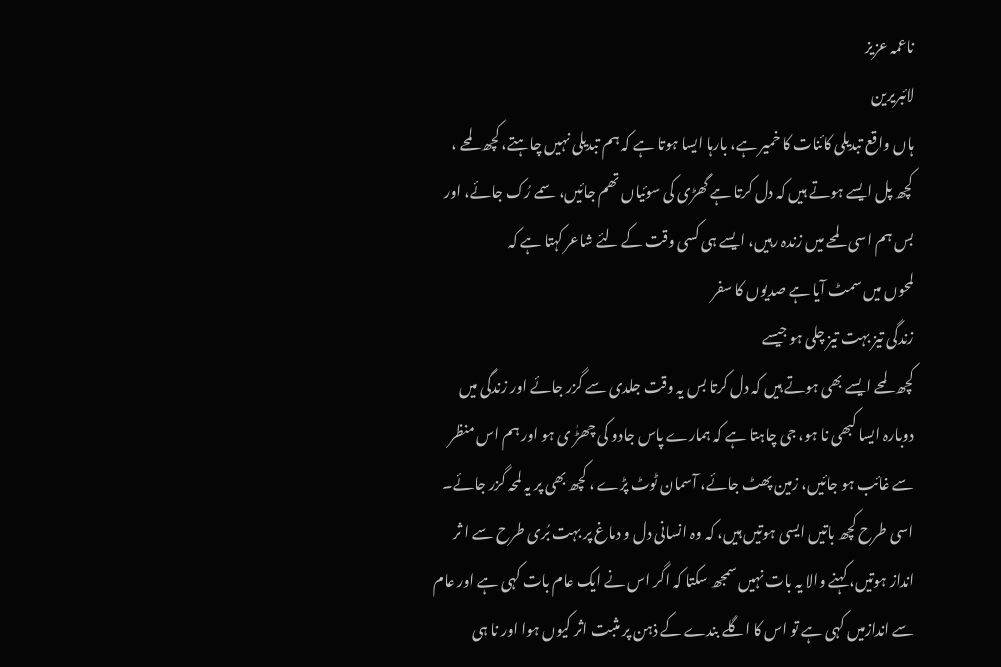ناعمہ عزیز
لائبریرین
ہاں واقع تبدیلی کائنات کا خمیر ہے، بارہا ایسا ہوتا ہے کہ ہم تبدیلی نہیں چاہتے، کچھ لمحے ، کچھ پل ایسے ہوتے ہیں کہ دل کرتا ہے گھڑی کی سوئیاں تھم جائیں، سمے رُک جائے، اور بس ہم اسی لمحے میں زندہ رہیں، ایسے ہی کسی وقت کے لئے شاعر کہتا ہے کہ
لمحوں میں سمٹ آیا ہے صدیوں کا سفر
زندگی تیز بہت تیز چلی ہو جیسے
کچھ لمحے ایسے بھی ہوتے ہیں کہ دل کرتا بس یہ وقت جلدی سے گزر جائے اور زندگی میں دوبارہ ایسا کبھی نا ہو، جی چاہتا ہے کہ ہمارے پاس جادو کی چھڑٰ ی ہو اور ہم اس منظر سے غائب ہو جائیں، زمین پھٹ جائے، آسمان ٹوٹ پڑے ، کچھ بھی پر یہ لمحہ گزر جائے۔
اسی طرح کچھ باتیں ایسی ہوتیں ہیں، کہ وہ انسانی دل و دماغ پر بہت بُری طرح سے ا ثر انداز ہوتیں، کہنے والا یہ بات نہیں سمجھ سکتا کہ اگر اس نے ایک عام بات کہی ہے اور عام سے اندازمیں کہی ہے تو اس کا اگلے بندے کے ذہن پر مثبت اثر کیوں ہوا اور نا ہی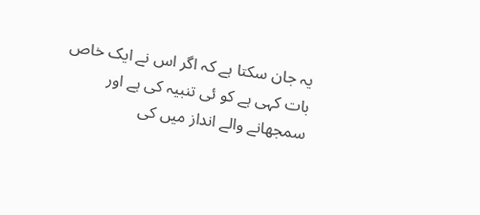یہ جان سکتا ہے کہ اگر اس نے ایک خاص بات کہی ہے کو ئی تنبیہ کی ہے اور سمجھانے والے انداز میں کی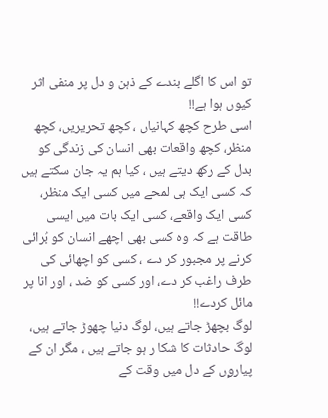تو اس کا اگلے بندے کے ذہن و دل پر منفی اثر کیوں ہوا ہے!!
اسی طرح کچھ کہانیاں ، کچھ تحریریں، کچھ منظر، کچھ واقعات بھی انسان کی زندگی کو بدل کے رکھ دیتے ہیں ، کیا ہم یہ جان سکتے ہیں کہ کسی ایک ہی لمحے میں کسی ایک منظر، کسی ایک واقعے، کسی ایک بات میں ایسی طاقت ہے کہ وہ کسی بھی اچھے انسان کو بُرائی کرنے پر مجبور کر دے ، کسی کو اچھائی کی طرف راغب کر دے، اور کسی کو ضد ، اور انا پر مائل کردے!!
لوگ بچھڑ جاتے ہیں، لوگ دنیا چھوڑ جاتے ہیں، لوگ حادثات کا شکا ر ہو جاتے ہیں ، مگر ان کے پیاروٕں کے دل میں وقت کے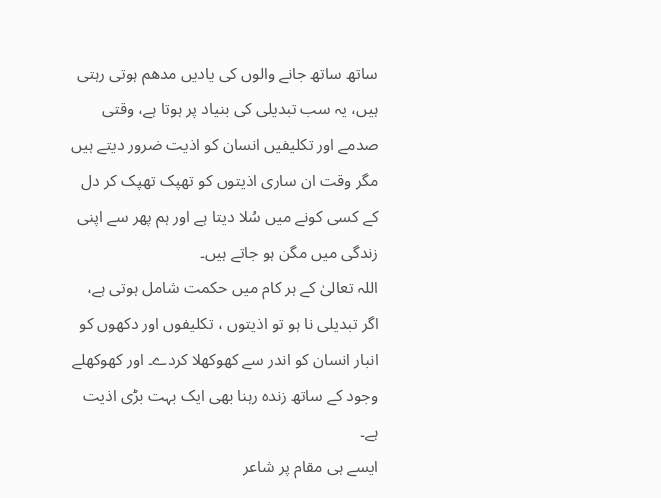ساتھ ساتھ جانے والوں کی یادیں مدھم ہوتی رہتی ہیں، یہ سب تبدیلی کی بنیاد پر ہوتا ہے، وقتی صدمے اور تکلیفیں انسان کو اذیت ضرور دیتے ہیں مگر وقت ان ساری اذیتوں کو تھپک تھپک کر دل کے کسی کونے میں سُلا دیتا ہے اور ہم پھر سے اپنی زندگی میں مگن ہو جاتے ہیں۔
اللہ تعالیٰ کے ہر کام میں حکمت شامل ہوتی ہے، اگر تبدیلی نا ہو تو اذیتوں ، تکلیفوں اور دکھوں کو انبار انسان کو اندر سے کھوکھلا کردے۔ اور کھوکھلے وجود کے ساتھ زندہ رہنا بھی ایک بہت بڑی اذیت ہے۔
ایسے ہی مقام پر شاعر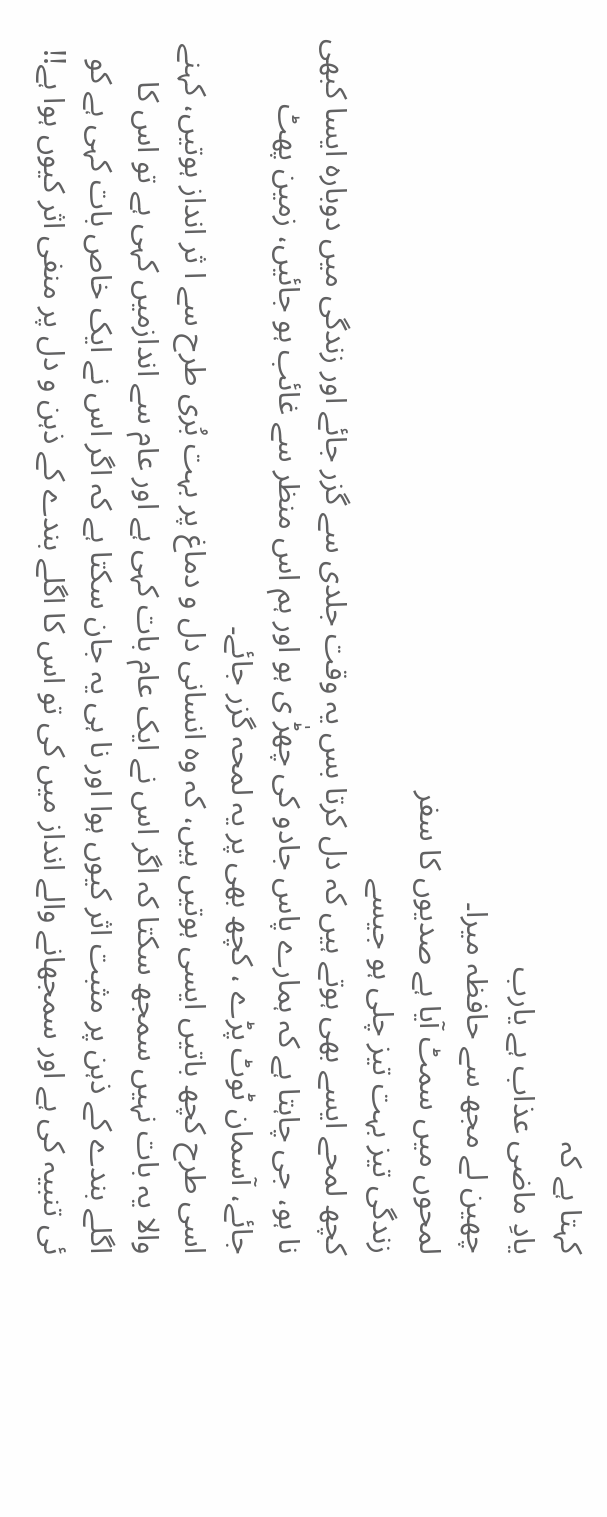کہتا ہے کہ
یادِ ماضی عذاب ہے یارب
چھین لے مجھ سے حافظہ میرا۔
لمحوں میں سمٹ آیا ہے صدیوں کا سفر
زندگی تیز بہت تیز چلی ہو جیسے
کچھ لمحے ایسے بھی ہوتے ہیں کہ دل کرتا بس یہ وقت جلدی سے گزر جائے اور زندگی میں دوبارہ ایسا کبھی نا ہو، جی چاہتا ہے کہ ہمارے پاس جادو کی چھڑٰ ی ہو اور ہم اس منظر سے غائب ہو جائیں، زمین پھٹ جائے، آسمان ٹوٹ پڑے ، کچھ بھی پر یہ لمحہ گزر جائے۔
اسی طرح کچھ باتیں ایسی ہوتیں ہیں، کہ وہ انسانی دل و دماغ پر بہت بُری طرح سے ا ثر انداز ہوتیں، کہنے والا یہ بات نہیں سمجھ سکتا کہ اگر اس نے ایک عام بات کہی ہے اور عام سے اندازمیں کہی ہے تو اس کا اگلے بندے کے ذہن پر مثبت اثر کیوں ہوا اور نا ہی یہ جان سکتا ہے کہ اگر اس نے ایک خاص بات کہی ہے کو ئی تنبیہ کی ہے اور سمجھانے والے انداز میں کی تو اس کا اگلے بندے کے ذہن و دل پر منفی اثر کیوں ہوا ہے!!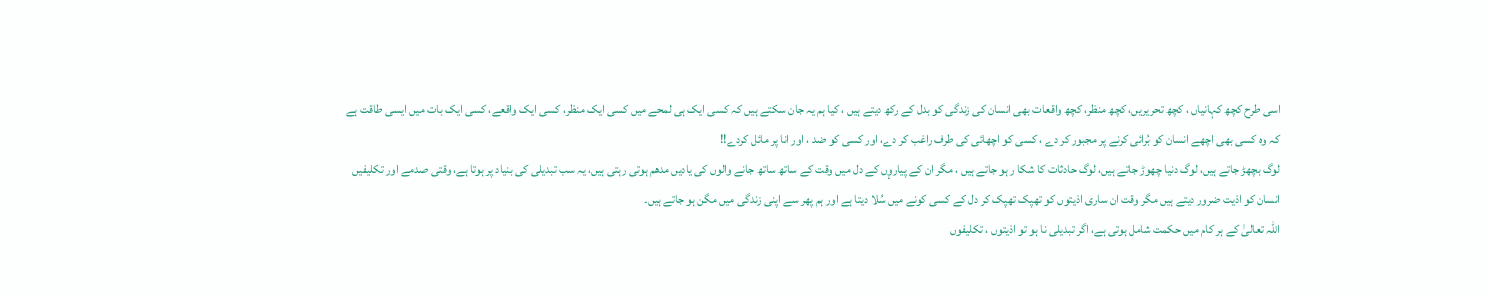اسی طرح کچھ کہانیاں ، کچھ تحریریں، کچھ منظر، کچھ واقعات بھی انسان کی زندگی کو بدل کے رکھ دیتے ہیں ، کیا ہم یہ جان سکتے ہیں کہ کسی ایک ہی لمحے میں کسی ایک منظر، کسی ایک واقعے، کسی ایک بات میں ایسی طاقت ہے کہ وہ کسی بھی اچھے انسان کو بُرائی کرنے پر مجبور کر دے ، کسی کو اچھائی کی طرف راغب کر دے، اور کسی کو ضد ، اور انا پر مائل کردے!!
لوگ بچھڑ جاتے ہیں، لوگ دنیا چھوڑ جاتے ہیں، لوگ حادثات کا شکا ر ہو جاتے ہیں ، مگر ان کے پیاروٕں کے دل میں وقت کے ساتھ ساتھ جانے والوں کی یادیں مدھم ہوتی رہتی ہیں، یہ سب تبدیلی کی بنیاد پر ہوتا ہے، وقتی صدمے اور تکلیفیں انسان کو اذیت ضرور دیتے ہیں مگر وقت ان ساری اذیتوں کو تھپک تھپک کر دل کے کسی کونے میں سُلا دیتا ہے اور ہم پھر سے اپنی زندگی میں مگن ہو جاتے ہیں۔
اللہ تعالیٰ کے ہر کام میں حکمت شامل ہوتی ہے، اگر تبدیلی نا ہو تو اذیتوں ، تکلیفوں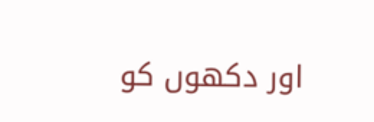اور دکھوں کو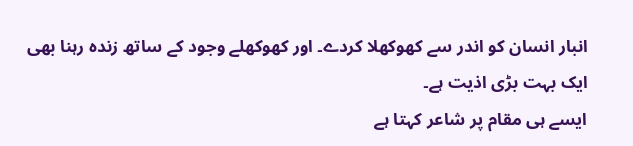انبار انسان کو اندر سے کھوکھلا کردے۔ اور کھوکھلے وجود کے ساتھ زندہ رہنا بھی ایک بہت بڑی اذیت ہے۔
ایسے ہی مقام پر شاعر کہتا ہے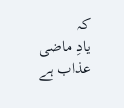کہ
یادِ ماضی عذاب ہے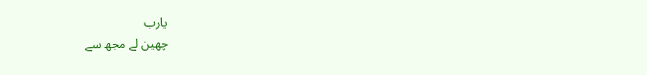یارب
چھین لے مجھ سے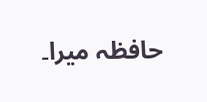حافظہ میرا۔